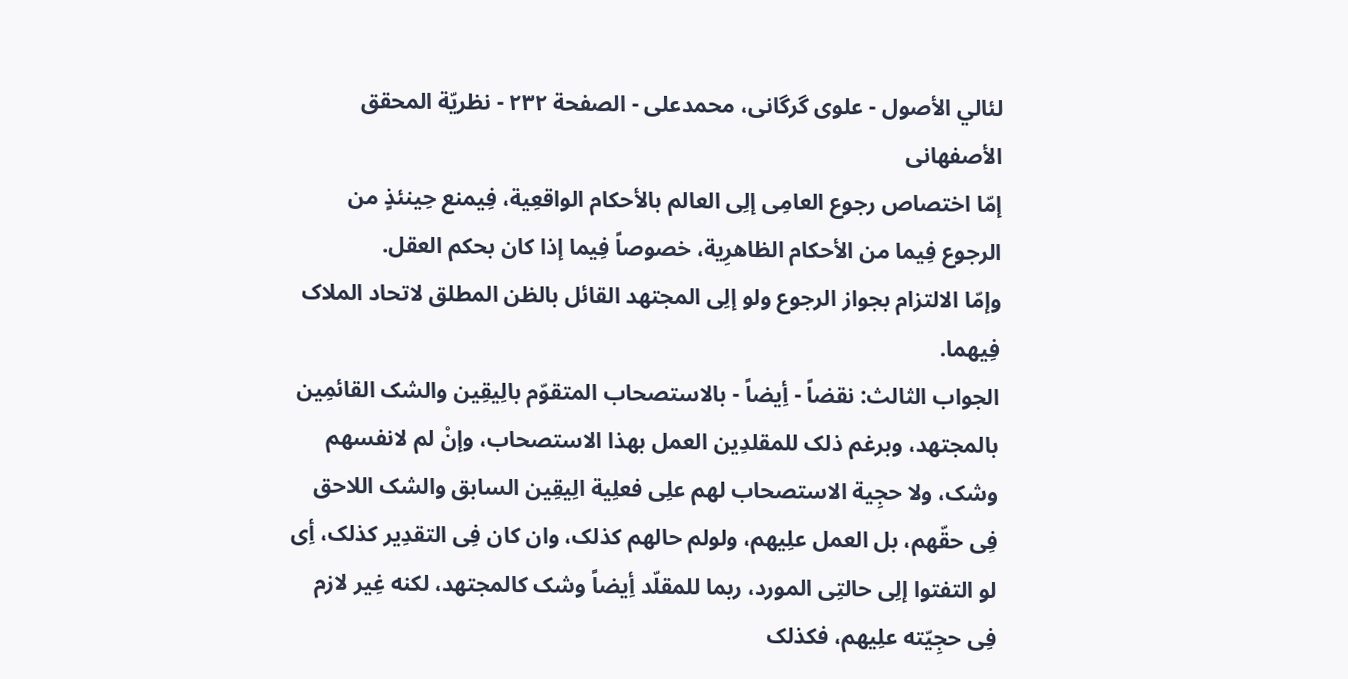لئالي الأصول - علوی گرگانی، محمدعلی - الصفحة ٢٣٢ - نظریّة المحقق الأصفهانی
إمّا اختصاص رجوع العامِی إلِی العالم بالأحکام الواقعِیة، فِیمنع حِینئذٍ من الرجوع فِیما من الأحکام الظاهرِیة، خصوصاً فِیما إذا کان بحکم العقل.
وإمّا الالتزام بجواز الرجوع ولو إلِی المجتهد القائل بالظن المطلق لاتحاد الملاک فِیهما.
الجواب الثالث: نقضاً - أِیضاً - بالاستصحاب المتقوّم بالِیقِین والشک القائمِین بالمجتهد، وبرغم ذلک للمقلدِین العمل بهذا الاستصحاب، وإنْ لم لانفسهم وشک، ولا حجِیة الاستصحاب لهم علِی فعلِیة الِیقِین السابق والشک اللاحق فِی حقّهم، بل العمل علِیهم، ولولم حالهم کذلک، وان کان فِی التقدِیر کذلک، أِی لو التفتوا إلِی حالتِی المورد، ربما للمقلّد أِیضاً وشک کالمجتهد، لکنه غِیر لازم فِی حجِیّته علِیهم، فکذلک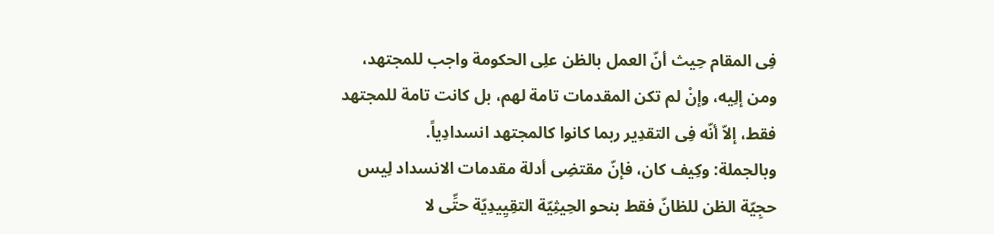فِی المقام حِیث أنّ العمل بالظن علِی الحکومة واجب للمجتهد، ومن إلِیه، وإنْ لم تکن المقدمات تامة لهم، بل کانت تامة للمجتهد فقط، إلاّ أنّه فِی التقدِیر ربما کانوا کالمجتهد انسدادِیاً.
وبالجملة: وکِیف کان، فإنّ مقتضِی أدلة مقدمات الانسداد لِیس حجِیّة الظن للظانّ فقط بنحو الحِیثِیّة التقِیِیدِیّة حتِّی لا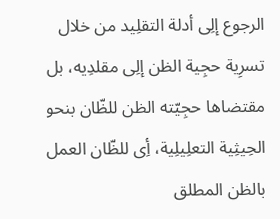الرجوع إلِی أدلة التقلِید من خلال تسرِیة حجِیة الظن إلِی مقلدِیه، بل مقتضاها حجِیّته الظن للظّان بنحو الحِیثِیة التعلِیلِیة، أِی للظّان العمل بالظن المطلق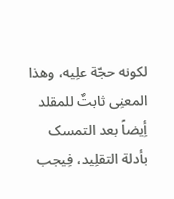لکونه حجّة علِیه، وهذا المعنِی ثابتٌ للمقلد أِیضاً بعد التمسک بأدلة التقلِید، فِیجب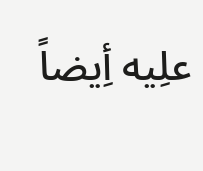علِیه أِیضاً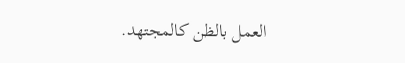العمل بالظن کالمجتهد.